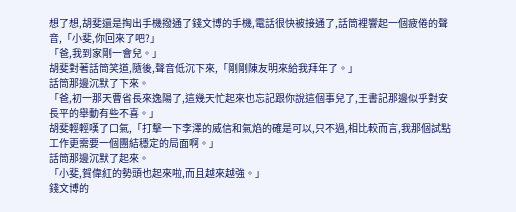想了想,胡斐還是掏出手機撥通了錢文博的手機,電話很快被接通了,話筒裡響起一個疲倦的聲音,「小斐,你回來了吧?」
「爸,我到家剛一會兒。」
胡斐對著話筒笑道,隨後,聲音低沉下來,「剛剛陳友明來給我拜年了。」
話筒那邊沉默了下來。
「爸,初一那天曹省長來逸陽了,這幾天忙起來也忘記跟你說這個事兒了,王書記那邊似乎對安長平的舉動有些不喜。」
胡斐輕輕嘆了口氣,「打擊一下李澤的威信和氣焰的確是可以,只不過,相比較而言,我那個試點工作更需要一個團結穩定的局面啊。」
話筒那邊沉默了起來。
「小斐,賀偉紅的勢頭也起來啦,而且越來越強。」
錢文博的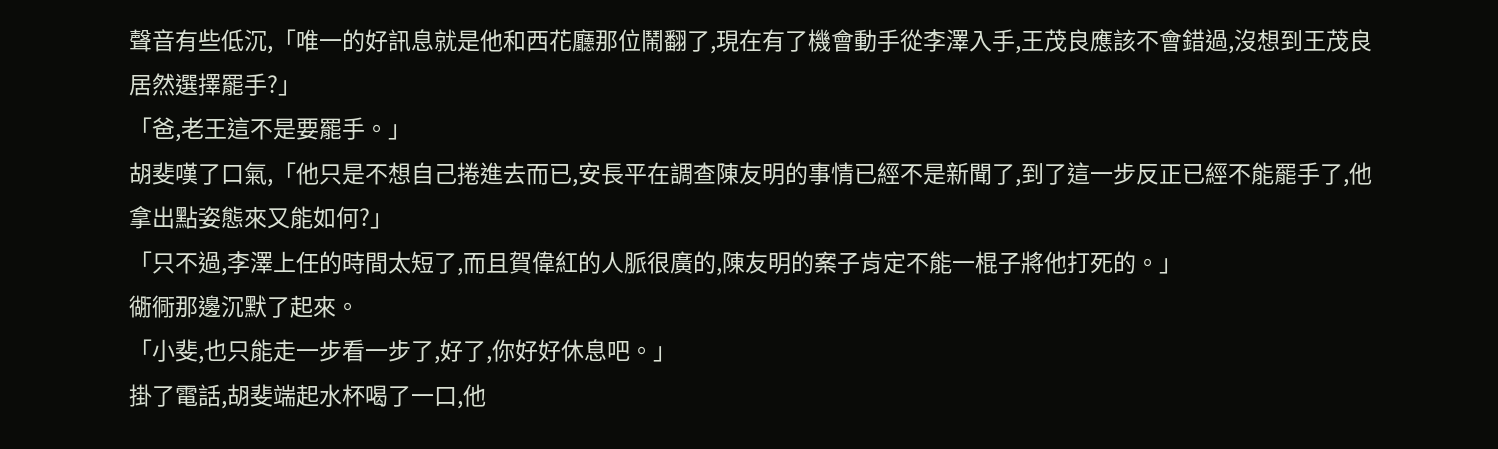聲音有些低沉,「唯一的好訊息就是他和西花廳那位鬧翻了,現在有了機會動手從李澤入手,王茂良應該不會錯過,沒想到王茂良居然選擇罷手?」
「爸,老王這不是要罷手。」
胡斐嘆了口氣,「他只是不想自己捲進去而已,安長平在調查陳友明的事情已經不是新聞了,到了這一步反正已經不能罷手了,他拿出點姿態來又能如何?」
「只不過,李澤上任的時間太短了,而且賀偉紅的人脈很廣的,陳友明的案子肯定不能一棍子將他打死的。」
衚衕那邊沉默了起來。
「小斐,也只能走一步看一步了,好了,你好好休息吧。」
掛了電話,胡斐端起水杯喝了一口,他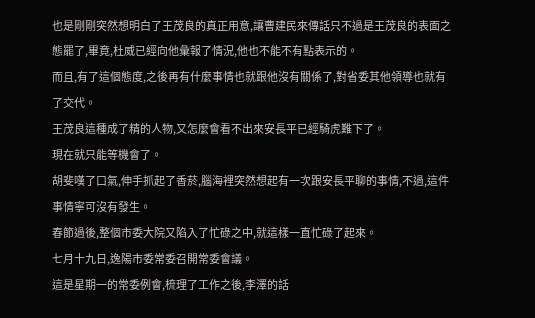也是剛剛突然想明白了王茂良的真正用意,讓曹建民來傳話只不過是王茂良的表面之態罷了,畢竟,杜威已經向他彙報了情況,他也不能不有點表示的。
而且,有了這個態度,之後再有什麼事情也就跟他沒有關係了,對省委其他領導也就有了交代。
王茂良這種成了精的人物,又怎麼會看不出來安長平已經騎虎難下了。
現在就只能等機會了。
胡斐嘆了口氣,伸手抓起了香菸,腦海裡突然想起有一次跟安長平聊的事情,不過,這件事情寧可沒有發生。
春節過後,整個市委大院又陷入了忙碌之中,就這樣一直忙碌了起來。
七月十九日,逸陽市委常委召開常委會議。
這是星期一的常委例會,梳理了工作之後,李澤的話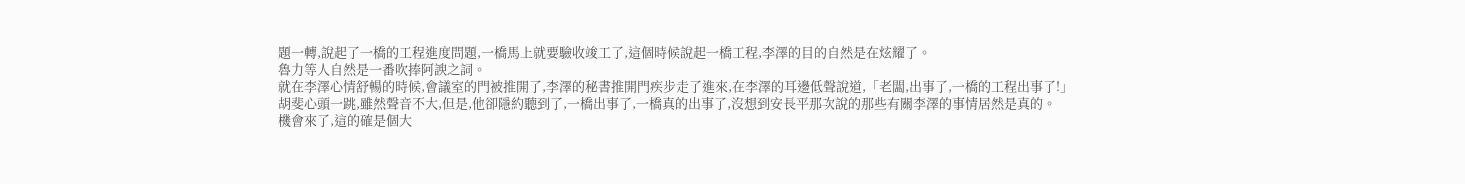題一轉,說起了一橋的工程進度問題,一橋馬上就要驗收竣工了,這個時候說起一橋工程,李澤的目的自然是在炫耀了。
魯力等人自然是一番吹捧阿諛之詞。
就在李澤心情舒暢的時候,會議室的門被推開了,李澤的秘書推開門疾步走了進來,在李澤的耳邊低聲說道,「老闆,出事了,一橋的工程出事了!」
胡斐心頭一跳,雖然聲音不大,但是,他卻隱約聽到了,一橋出事了,一橋真的出事了,沒想到安長平那次說的那些有關李澤的事情居然是真的。
機會來了,這的確是個大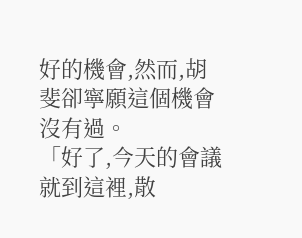好的機會,然而,胡斐卻寧願這個機會沒有過。
「好了,今天的會議就到這裡,散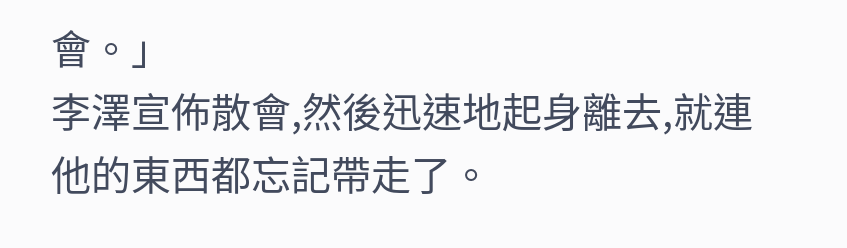會。」
李澤宣佈散會,然後迅速地起身離去,就連他的東西都忘記帶走了。